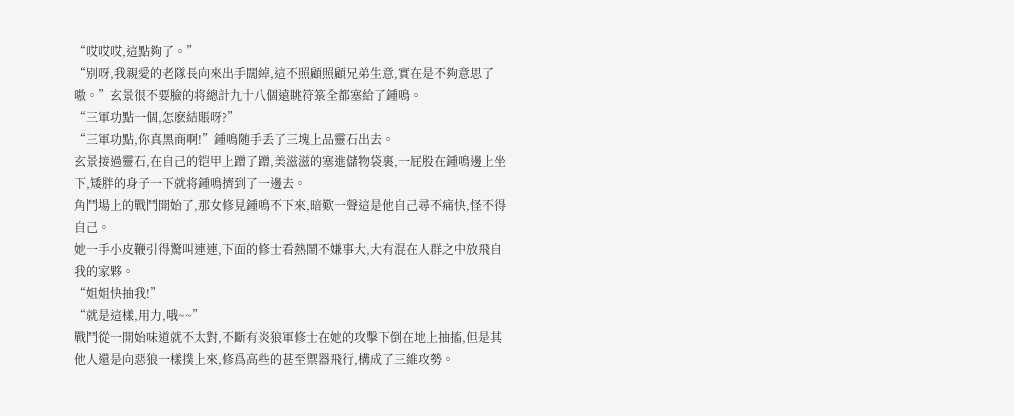“哎哎哎,這點夠了。”
“别呀,我親愛的老隊長向來出手闊綽,這不照顧照顧兄弟生意,實在是不夠意思了嗷。”玄景很不要臉的将總計九十八個遠眺符箓全都塞給了鍾鳴。
“三軍功點一個,怎麽結賬呀?”
“三軍功點,你真黑商啊!”鍾鳴随手丢了三塊上品靈石出去。
玄景接過靈石,在自己的铠甲上蹭了蹭,美滋滋的塞進儲物袋裏,一屁股在鍾鳴邊上坐下,矮胖的身子一下就将鍾鳴擠到了一邊去。
角鬥場上的戰鬥開始了,那女修見鍾鳴不下來,暗歎一聲這是他自己尋不痛快,怪不得自己。
她一手小皮鞭引得驚叫連連,下面的修士看熱鬧不嫌事大,大有混在人群之中放飛自我的家夥。
“姐姐快抽我!”
“就是這樣,用力,哦~~”
戰鬥從一開始味道就不太對,不斷有炎狼軍修士在她的攻擊下倒在地上抽搐,但是其他人還是向惡狼一樣撲上來,修爲高些的甚至禦器飛行,構成了三維攻勢。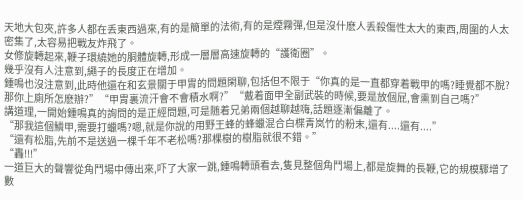天地大包夾,許多人都在丢東西過來,有的是簡單的法術,有的是煙霧彈,但是沒什麽人丢殺傷性太大的東西,周圍的人太密集了,太容易把戰友炸飛了。
女修旋轉起來,鞭子環繞她的胴體旋轉,形成一層層高速旋轉的“護衛圈”。
幾乎沒有人注意到,繩子的長度正在增加。
鍾鳴也沒注意到,此時他還在和玄景關于甲胄的問題閑聊,包括但不限于“你真的是一直都穿着戰甲的嗎?睡覺都不脫?那你上廁所怎麽辦?”“甲胄裏流汗會不會積水啊?”“戴着面甲全副武裝的時候,要是放個屁,會熏到自己嗎?”
講道理,一開始鍾鳴真的詢問的是正經問題,可是随着兄弟兩個越聊越嗨,話題逐漸偏離了。
“那我這個鱗甲,需要打蠟嗎?嗯,就是你說的用野王蜂的蜂蠟混合白楪青岚竹的粉末,還有....還有....”
“還有松脂,先前不是送過一棵千年不老松嗎?那棵樹的樹脂就很不錯。”
“轟!!!”
一道巨大的聲響從角鬥場中傳出來,吓了大家一跳,鍾鳴轉頭看去,隻見整個角鬥場上,都是旋舞的長鞭,它的規模驟增了數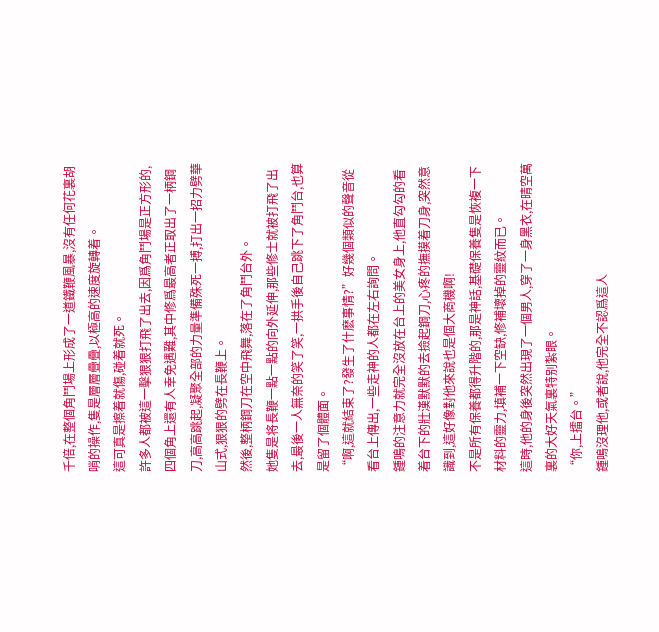千倍,在整個角鬥場上形成了一道鐵鞭風暴,沒有任何花裏胡哨的操作,隻是層層疊疊,以極高的速度旋轉着。
這可真是擦着就傷,碰着就死。
許多人都被這一擊狠狠打飛了出去,因爲角鬥場是正方形的,四個角上還有人幸免遇難,其中修爲最高者正取出了一柄鋼刀,高高跳起,凝聚全部的力量準備殊死一搏,打出一招力劈華山式,狠狠的劈在長鞭上。
然後,整柄鋼刀在空中飛舞,落在了角鬥台外。
她隻是将長鞭一點一點的向外延伸,那些修士就被打飛了出去,最後一人無奈的笑了笑,一拱手後自己跳下了角鬥台,也算是留了個體面。
“啊,這就結束了?發生了什麽事情?”好幾個類似的聲音從看台上傳出,一些走神的人都在左右詢問。
鍾鳴的注意力就完全沒放在台上的美女身上,他直勾勾的看着台下的壯漢默默的去撿起鋼刀,心疼的撫摸着刀身,突然意識到,這好像對他來說也是個大商機啊!
不是所有保養都得升階的,那是神話,基礎保養隻是恢複一下材料的靈力,填補一下空缺,修補壞掉的靈紋而已。
這時,他的身後突然出現了一個男人,穿了一身黑衣,在晴空萬裏的大好天氣裏特别紮眼。
“你,上擂台。”
鍾鳴沒理他,或者說,他完全不認爲這人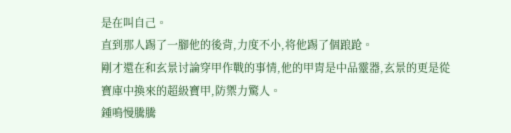是在叫自己。
直到那人踢了一腳他的後背,力度不小,将他踢了個踉跄。
剛才還在和玄景讨論穿甲作戰的事情,他的甲胄是中品靈器,玄景的更是從寶庫中換來的超級寶甲,防禦力驚人。
鍾鳴慢騰騰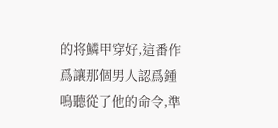的将鱗甲穿好,這番作爲讓那個男人認爲鍾鳴聽從了他的命令,準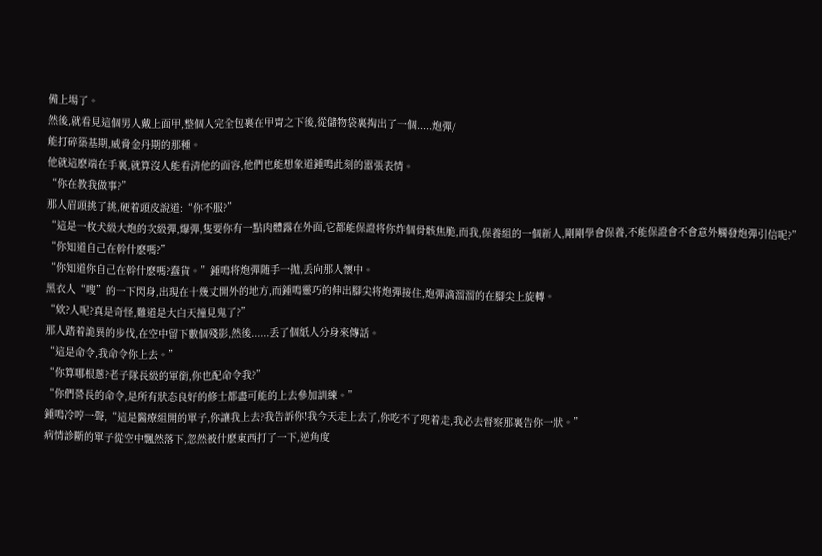備上場了。
然後,就看見這個男人戴上面甲,整個人完全包裹在甲胄之下後,從儲物袋裏掏出了一個.....炮彈/
能打碎築基期,威脅金丹期的那種。
他就這麽端在手裏,就算沒人能看清他的面容,他們也能想象道鍾鳴此刻的嚣張表情。
“你在教我做事?”
那人眉頭挑了挑,硬着頭皮說道:“你不服?”
“這是一枚犬級大炮的次級彈,爆彈,隻要你有一點肉體露在外面,它都能保證将你炸個骨骸焦脆,而我,保養組的一個新人,剛剛學會保養,不能保證會不會意外觸發炮彈引信呢?”
“你知道自己在幹什麽嗎?”
“你知道你自己在幹什麽嗎?蠢貨。”鍾鳴将炮彈随手一抛,丢向那人懷中。
黑衣人“嗖”的一下閃身,出現在十幾丈開外的地方,而鍾鳴靈巧的伸出腳尖将炮彈接住,炮彈滴溜溜的在腳尖上旋轉。
“欸?人呢?真是奇怪,難道是大白天撞見鬼了?”
那人踏着詭異的步伐,在空中留下數個殘影,然後......丢了個紙人分身來傳話。
“這是命令,我命令你上去。”
“你算哪根蔥?老子隊長級的軍銜,你也配命令我?”
“你們營長的命令,是所有狀态良好的修士都盡可能的上去參加訓練。”
鍾鳴冷哼一聲,“這是醫療組開的單子,你讓我上去?我告訴你!我今天走上去了,你吃不了兜着走,我必去督察那裏告你一狀。”
病情診斷的單子從空中飄然落下,忽然被什麽東西打了一下,逆角度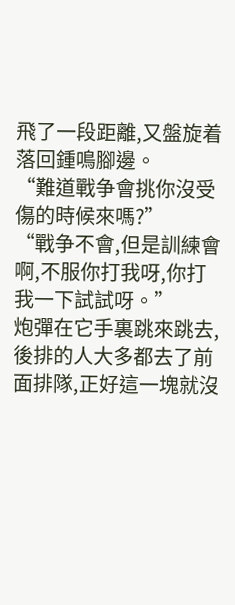飛了一段距離,又盤旋着落回鍾鳴腳邊。
“難道戰争會挑你沒受傷的時候來嗎?”
“戰争不會,但是訓練會啊,不服你打我呀,你打我一下試試呀。”
炮彈在它手裏跳來跳去,後排的人大多都去了前面排隊,正好這一塊就沒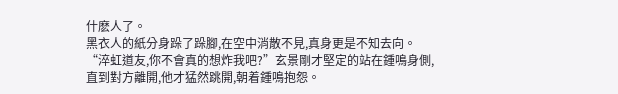什麽人了。
黑衣人的紙分身跺了跺腳,在空中消散不見,真身更是不知去向。
“淬虹道友,你不會真的想炸我吧?”玄景剛才堅定的站在鍾鳴身側,直到對方離開,他才猛然跳開,朝着鍾鳴抱怨。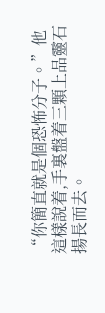“你簡直就是個恐怖分子。”他這樣說着,手裏盤着三顆上品靈石揚長而去。